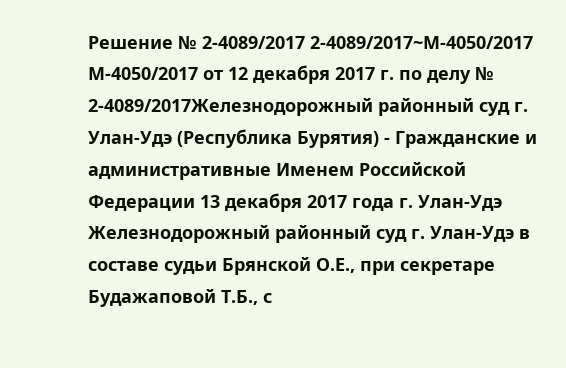Решение № 2-4089/2017 2-4089/2017~М-4050/2017 М-4050/2017 от 12 декабря 2017 г. по делу № 2-4089/2017Железнодорожный районный суд г. Улан-Удэ (Республика Бурятия) - Гражданские и административные Именем Российской Федерации 13 декабря 2017 года г. Улан-Удэ Железнодорожный районный суд г. Улан-Удэ в составе судьи Брянской О.Е., при секретаре Будажаповой Т.Б., с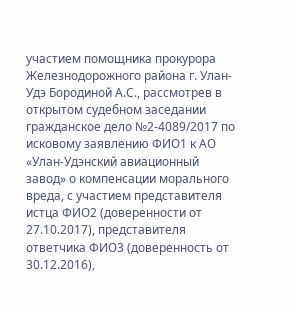участием помощника прокурора Железнодорожного района г. Улан-Удэ Бородиной А.С., рассмотрев в открытом судебном заседании гражданское дело №2-4089/2017 по исковому заявлению ФИО1 к АО «Улан-Удэнский авиационный завод» о компенсации морального вреда, с участием представителя истца ФИО2 (доверенности от 27.10.2017), представителя ответчика ФИО3 (доверенность от 30.12.2016),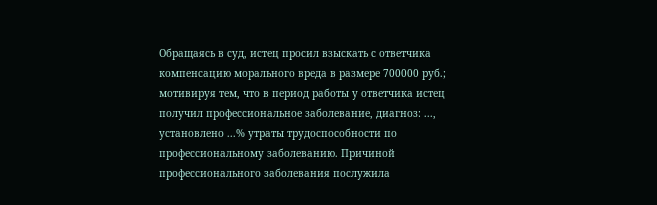Обращаясь в суд, истец просил взыскать с ответчика компенсацию морального вреда в размере 700000 руб.; мотивируя тем, что в период работы у ответчика истец получил профессиональное заболевание, диагноз: ..., установлено ...% утраты трудоспособности по профессиональному заболеванию. Причиной профессионального заболевания послужила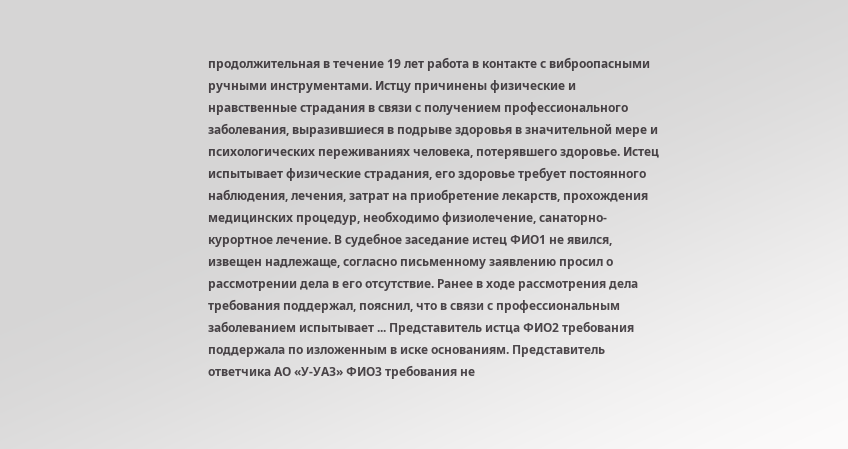продолжительная в течение 19 лет работа в контакте с виброопасными ручными инструментами. Истцу причинены физические и нравственные страдания в связи с получением профессионального заболевания, выразившиеся в подрыве здоровья в значительной мере и психологических переживаниях человека, потерявшего здоровье. Истец испытывает физические страдания, его здоровье требует постоянного наблюдения, лечения, затрат на приобретение лекарств, прохождения медицинских процедур, необходимо физиолечение, санаторно-курортное лечение. В судебное заседание истец ФИО1 не явился, извещен надлежаще, согласно письменному заявлению просил о рассмотрении дела в его отсутствие. Ранее в ходе рассмотрения дела требования поддержал, пояснил, что в связи с профессиональным заболеванием испытывает ... Представитель истца ФИО2 требования поддержала по изложенным в иске основаниям. Представитель ответчика АО «У-УАЗ» ФИО3 требования не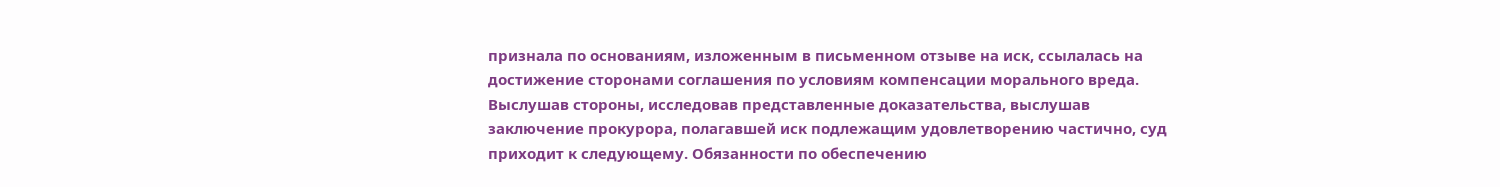признала по основаниям, изложенным в письменном отзыве на иск, ссылалась на достижение сторонами соглашения по условиям компенсации морального вреда. Выслушав стороны, исследовав представленные доказательства, выслушав заключение прокурора, полагавшей иск подлежащим удовлетворению частично, суд приходит к следующему. Обязанности по обеспечению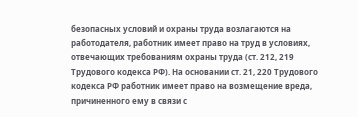безопасных условий и охраны труда возлагаются на работодателя, работник имеет право на труд в условиях, отвечающих требованиям охраны труда (ст. 212, 219 Трудового кодекса РФ). На основании ст. 21, 220 Трудового кодекса РФ работник имеет право на возмещение вреда, причиненного ему в связи с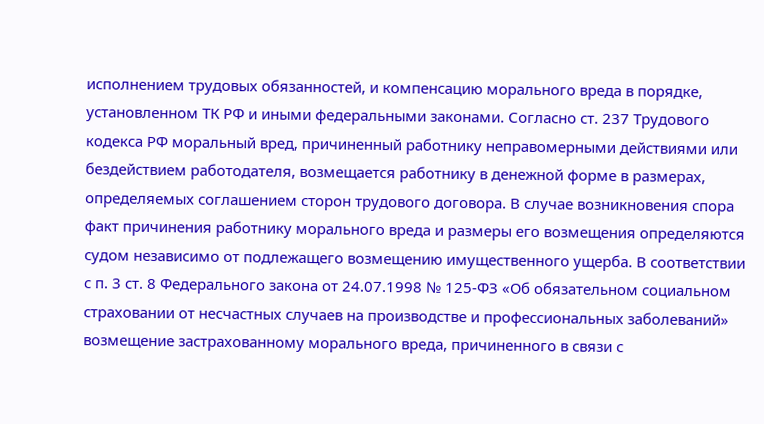исполнением трудовых обязанностей, и компенсацию морального вреда в порядке, установленном ТК РФ и иными федеральными законами. Согласно ст. 237 Трудового кодекса РФ моральный вред, причиненный работнику неправомерными действиями или бездействием работодателя, возмещается работнику в денежной форме в размерах, определяемых соглашением сторон трудового договора. В случае возникновения спора факт причинения работнику морального вреда и размеры его возмещения определяются судом независимо от подлежащего возмещению имущественного ущерба. В соответствии с п. 3 ст. 8 Федерального закона от 24.07.1998 № 125-ФЗ «Об обязательном социальном страховании от несчастных случаев на производстве и профессиональных заболеваний» возмещение застрахованному морального вреда, причиненного в связи с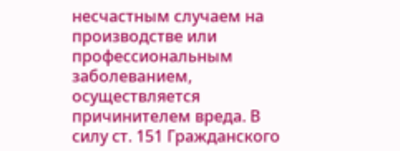несчастным случаем на производстве или профессиональным заболеванием, осуществляется причинителем вреда. В силу ст. 151 Гражданского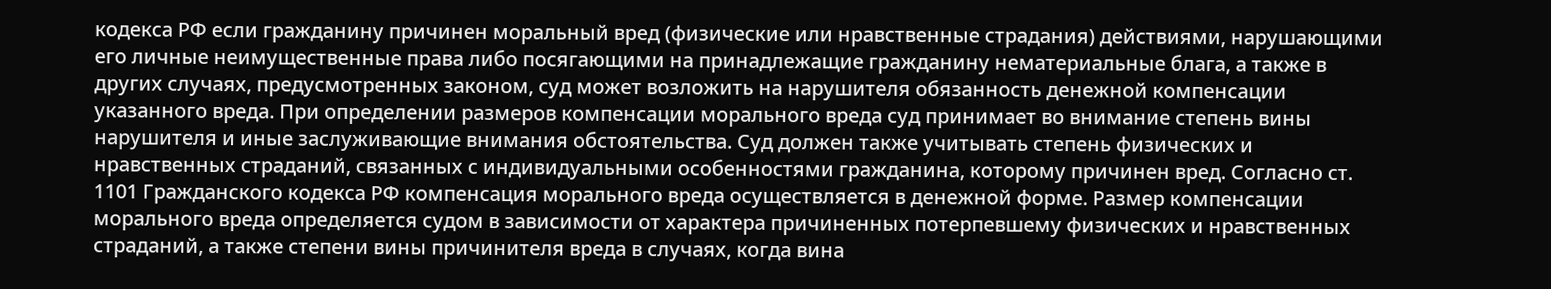кодекса РФ если гражданину причинен моральный вред (физические или нравственные страдания) действиями, нарушающими его личные неимущественные права либо посягающими на принадлежащие гражданину нематериальные блага, а также в других случаях, предусмотренных законом, суд может возложить на нарушителя обязанность денежной компенсации указанного вреда. При определении размеров компенсации морального вреда суд принимает во внимание степень вины нарушителя и иные заслуживающие внимания обстоятельства. Суд должен также учитывать степень физических и нравственных страданий, связанных с индивидуальными особенностями гражданина, которому причинен вред. Согласно ст. 1101 Гражданского кодекса РФ компенсация морального вреда осуществляется в денежной форме. Размер компенсации морального вреда определяется судом в зависимости от характера причиненных потерпевшему физических и нравственных страданий, а также степени вины причинителя вреда в случаях, когда вина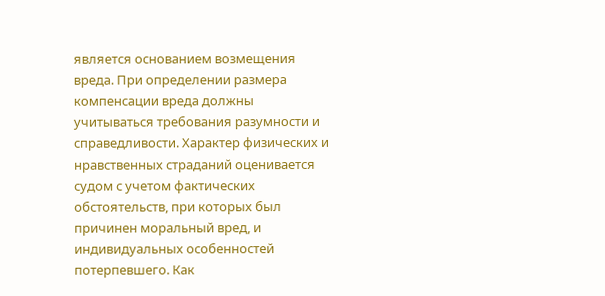является основанием возмещения вреда. При определении размера компенсации вреда должны учитываться требования разумности и справедливости. Характер физических и нравственных страданий оценивается судом с учетом фактических обстоятельств, при которых был причинен моральный вред, и индивидуальных особенностей потерпевшего. Как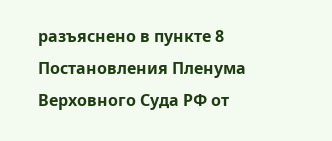разъяснено в пункте 8 Постановления Пленума Верховного Суда РФ от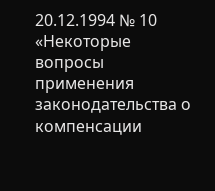20.12.1994 № 10 «Некоторые вопросы применения законодательства о компенсации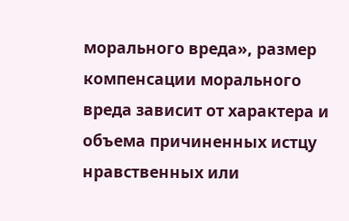морального вреда», размер компенсации морального вреда зависит от характера и объема причиненных истцу нравственных или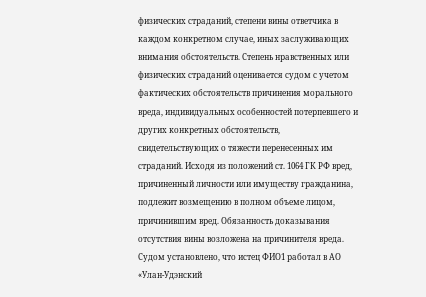физических страданий, степени вины ответчика в каждом конкретном случае, иных заслуживающих внимания обстоятельств. Степень нравственных или физических страданий оценивается судом с учетом фактических обстоятельств причинения морального вреда, индивидуальных особенностей потерпевшего и других конкретных обстоятельств, свидетельствующих о тяжести перенесенных им страданий. Исходя из положений ст. 1064 ГК РФ вред, причиненный личности или имуществу гражданина, подлежит возмещению в полном объеме лицом, причинившим вред. Обязанность доказывания отсутствия вины возложена на причинителя вреда. Судом установлено, что истец ФИО1 работал в АО «Улан-Удэнский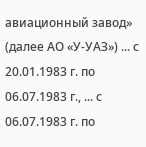авиационный завод» (далее АО «У-УАЗ») ... с 20.01.1983 г. по 06.07.1983 г., ... с 06.07.1983 г. по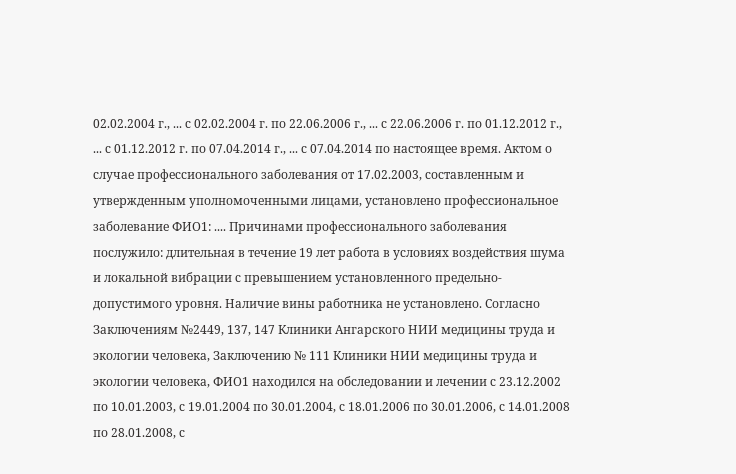02.02.2004 г., ... с 02.02.2004 г. по 22.06.2006 г., ... с 22.06.2006 г. по 01.12.2012 г., ... с 01.12.2012 г. по 07.04.2014 г., ... с 07.04.2014 по настоящее время. Актом о случае профессионального заболевания от 17.02.2003, составленным и утвержденным уполномоченными лицами, установлено профессиональное заболевание ФИО1: .... Причинами профессионального заболевания послужило: длительная в течение 19 лет работа в условиях воздействия шума и локальной вибрации с превышением установленного предельно-допустимого уровня. Наличие вины работника не установлено. Согласно Заключениям №2449, 137, 147 Клиники Ангарского НИИ медицины труда и экологии человека, Заключению № 111 Клиники НИИ медицины труда и экологии человека, ФИО1 находился на обследовании и лечении с 23.12.2002 по 10.01.2003, с 19.01.2004 по 30.01.2004, с 18.01.2006 по 30.01.2006, с 14.01.2008 по 28.01.2008, с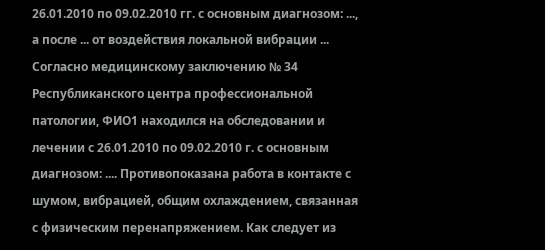26.01.2010 по 09.02.2010 гг. с основным диагнозом: ..., а после ... от воздействия локальной вибрации ... Согласно медицинскому заключению № 34 Республиканского центра профессиональной патологии, ФИО1 находился на обследовании и лечении с 26.01.2010 по 09.02.2010 г. с основным диагнозом: .... Противопоказана работа в контакте с шумом, вибрацией, общим охлаждением, связанная с физическим перенапряжением. Как следует из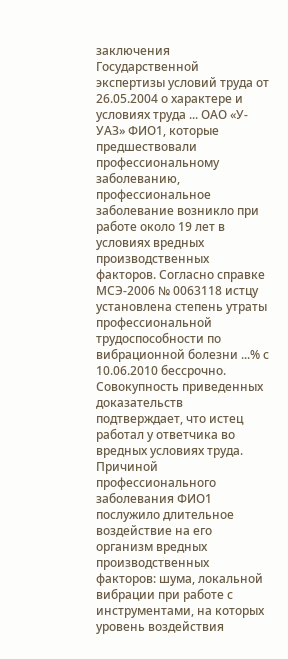заключения Государственной экспертизы условий труда от 26.05.2004 о характере и условиях труда ... ОАО «У-УАЗ» ФИО1, которые предшествовали профессиональному заболеванию, профессиональное заболевание возникло при работе около 19 лет в условиях вредных производственных факторов. Согласно справке МСЭ-2006 № 0063118 истцу установлена степень утраты профессиональной трудоспособности по вибрационной болезни ...% с 10.06.2010 бессрочно. Совокупность приведенных доказательств подтверждает, что истец работал у ответчика во вредных условиях труда. Причиной профессионального заболевания ФИО1 послужило длительное воздействие на его организм вредных производственных факторов: шума, локальной вибрации при работе с инструментами, на которых уровень воздействия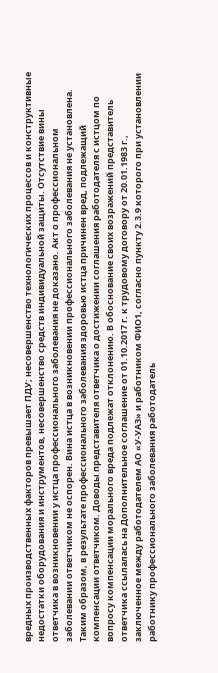вредных производственных факторов превышает ПДУ; несовершенство технологических процессов и конструктивные недостатки оборудования и инструментов, несовершенство средств индивидуальной защиты. Отсутствие вины ответчика в возникновении у истца профессионального заболевания не доказано. Акт о профессиональном заболевании ответчиком не оспорен. Вина истца в возникновении профессионального заболевания не установлена. Таким образом, в результате профессионального заболевания здоровью истца причинен вред, подлежащий компенсации ответчиком. Доводы представителя ответчика о достижении соглашения работодателя с истцом по вопросу компенсации морального вреда подлежат отклонению. В обоснование своих возражений представитель ответчика ссылалась на Дополнительное соглашение от 01.10.2017 г. к трудовому договору от 20.01.1983 г., заключенное между работодателем АО «У-УАЗ» и работником ФИО1, согласно пункту 2.3.9 которого при установлении работнику профессионального заболевания работодатель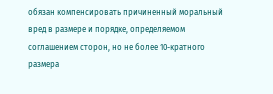обязан компенсировать причиненный моральный вред в размере и порядке, определяемом соглашением сторон, но не более 10-кратного размера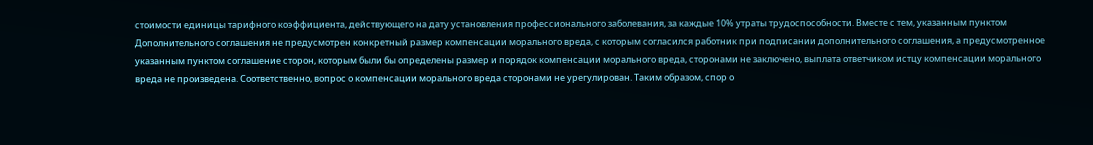стоимости единицы тарифного коэффициента, действующего на дату установления профессионального заболевания, за каждые 10% утраты трудоспособности. Вместе с тем, указанным пунктом Дополнительного соглашения не предусмотрен конкретный размер компенсации морального вреда, с которым согласился работник при подписании дополнительного соглашения, а предусмотренное указанным пунктом соглашение сторон, которым были бы определены размер и порядок компенсации морального вреда, сторонами не заключено, выплата ответчиком истцу компенсации морального вреда не произведена. Соответственно, вопрос о компенсации морального вреда сторонами не урегулирован. Таким образом, спор о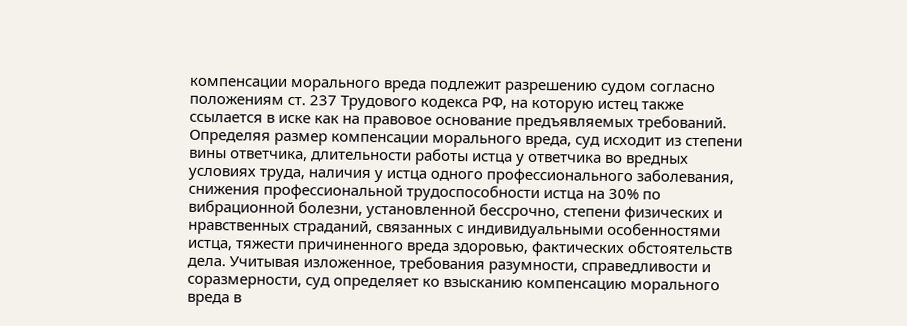компенсации морального вреда подлежит разрешению судом согласно положениям ст. 237 Трудового кодекса РФ, на которую истец также ссылается в иске как на правовое основание предъявляемых требований. Определяя размер компенсации морального вреда, суд исходит из степени вины ответчика, длительности работы истца у ответчика во вредных условиях труда, наличия у истца одного профессионального заболевания, снижения профессиональной трудоспособности истца на 30% по вибрационной болезни, установленной бессрочно, степени физических и нравственных страданий, связанных с индивидуальными особенностями истца, тяжести причиненного вреда здоровью, фактических обстоятельств дела. Учитывая изложенное, требования разумности, справедливости и соразмерности, суд определяет ко взысканию компенсацию морального вреда в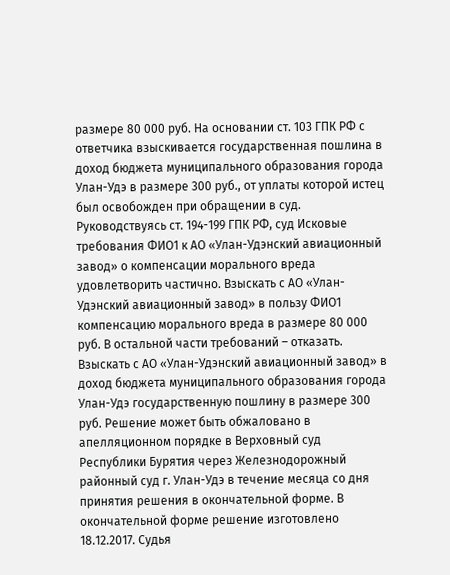размере 80 000 руб. На основании ст. 103 ГПК РФ с ответчика взыскивается государственная пошлина в доход бюджета муниципального образования города Улан-Удэ в размере 300 руб., от уплаты которой истец был освобожден при обращении в суд. Руководствуясь ст. 194-199 ГПК РФ, суд Исковые требования ФИО1 к АО «Улан-Удэнский авиационный завод» о компенсации морального вреда удовлетворить частично. Взыскать с АО «Улан-Удэнский авиационный завод» в пользу ФИО1 компенсацию морального вреда в размере 80 000 руб. В остальной части требований – отказать. Взыскать с АО «Улан-Удэнский авиационный завод» в доход бюджета муниципального образования города Улан-Удэ государственную пошлину в размере 300 руб. Решение может быть обжаловано в апелляционном порядке в Верховный суд Республики Бурятия через Железнодорожный районный суд г. Улан-Удэ в течение месяца со дня принятия решения в окончательной форме. В окончательной форме решение изготовлено 18.12.2017. Судья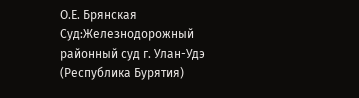О.Е. Брянская Суд:Железнодорожный районный суд г. Улан-Удэ (Республика Бурятия)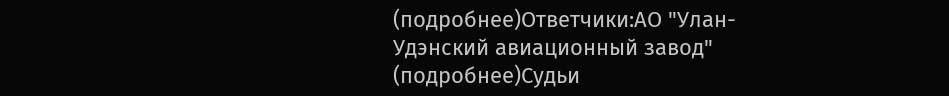(подробнее)Ответчики:АО "Улан-Удэнский авиационный завод" (подробнее)Судьи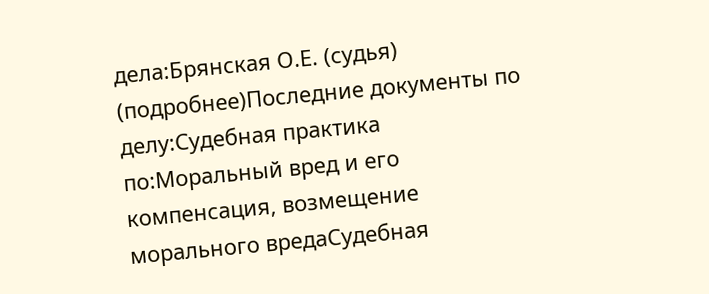дела:Брянская О.Е. (судья) (подробнее)Последние документы по делу:Судебная практика по:Моральный вред и его компенсация, возмещение морального вредаСудебная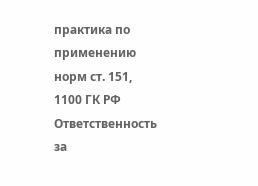практика по применению норм ст. 151, 1100 ГК РФ Ответственность за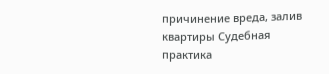причинение вреда, залив квартиры Судебная практика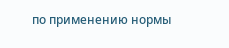по применению нормы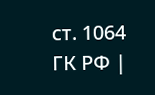ст. 1064 ГК РФ |